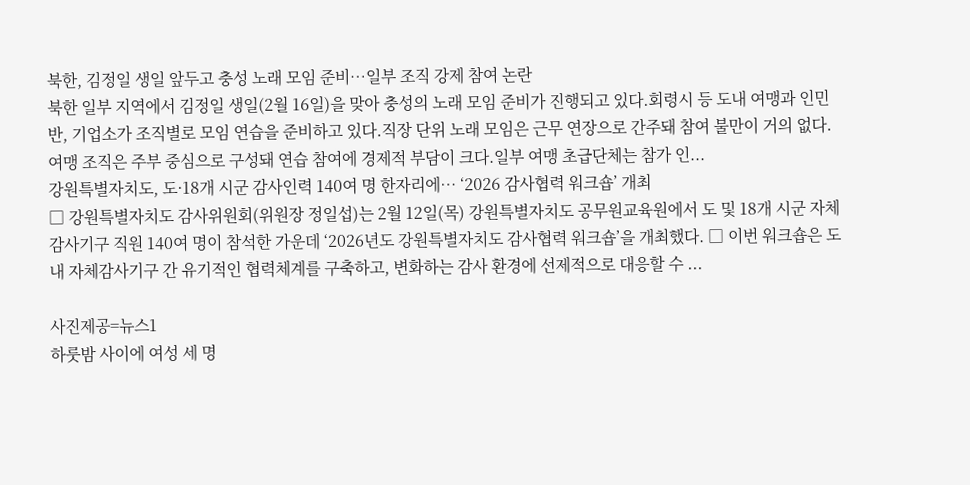북한, 김정일 생일 앞두고 충성 노래 모임 준비…일부 조직 강제 참여 논란
북한 일부 지역에서 김정일 생일(2월 16일)을 맞아 충성의 노래 모임 준비가 진행되고 있다.회령시 등 도내 여맹과 인민반, 기업소가 조직별로 모임 연습을 준비하고 있다.직장 단위 노래 모임은 근무 연장으로 간주돼 참여 불만이 거의 없다.여맹 조직은 주부 중심으로 구성돼 연습 참여에 경제적 부담이 크다.일부 여맹 초급단체는 참가 인...
강원특별자치도, 도·18개 시군 감사인력 140여 명 한자리에… ‘2026 감사협력 워크숍’ 개최
□ 강원특별자치도 감사위원회(위원장 정일섭)는 2월 12일(목) 강원특별자치도 공무원교육원에서 도 및 18개 시군 자체감사기구 직원 140여 명이 참석한 가운데 ‘2026년도 강원특별자치도 감사협력 워크숍’을 개최했다. □ 이번 워크숍은 도내 자체감사기구 간 유기적인 협력체계를 구축하고, 변화하는 감사 환경에 선제적으로 대응할 수 ...

사진제공=뉴스1
하룻밤 사이에 여성 세 명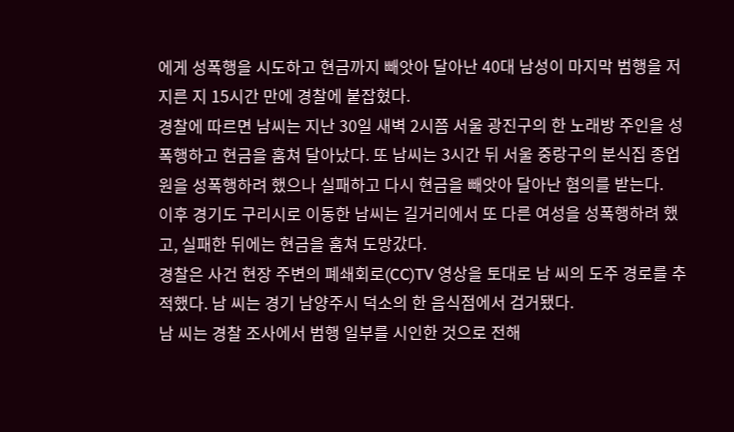에게 성폭행을 시도하고 현금까지 빼앗아 달아난 40대 남성이 마지막 범행을 저지른 지 15시간 만에 경찰에 붙잡혔다.
경찰에 따르면 남씨는 지난 30일 새벽 2시쯤 서울 광진구의 한 노래방 주인을 성폭행하고 현금을 훔쳐 달아났다. 또 남씨는 3시간 뒤 서울 중랑구의 분식집 종업원을 성폭행하려 했으나 실패하고 다시 현금을 빼앗아 달아난 혐의를 받는다.
이후 경기도 구리시로 이동한 남씨는 길거리에서 또 다른 여성을 성폭행하려 했고, 실패한 뒤에는 현금을 훔쳐 도망갔다.
경찰은 사건 현장 주변의 폐쇄회로(CC)TV 영상을 토대로 남 씨의 도주 경로를 추적했다. 남 씨는 경기 남양주시 덕소의 한 음식점에서 검거됐다.
남 씨는 경찰 조사에서 범행 일부를 시인한 것으로 전해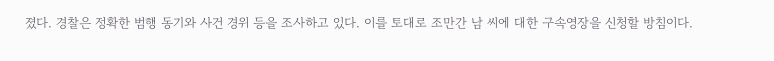졌다. 경찰은 정확한 범행 동기와 사건 경위 등을 조사하고 있다. 이를 토대로 조만간 남 씨에 대한 구속영장을 신청할 방침이다.